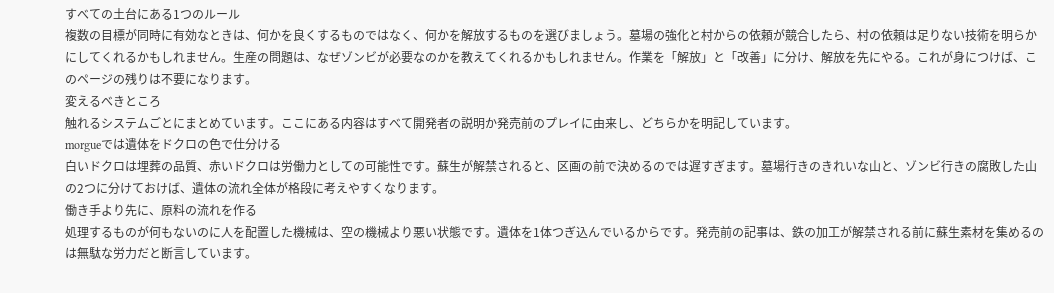すべての土台にある1つのルール
複数の目標が同時に有効なときは、何かを良くするものではなく、何かを解放するものを選びましょう。墓場の強化と村からの依頼が競合したら、村の依頼は足りない技術を明らかにしてくれるかもしれません。生産の問題は、なぜゾンビが必要なのかを教えてくれるかもしれません。作業を「解放」と「改善」に分け、解放を先にやる。これが身につけば、このページの残りは不要になります。
変えるべきところ
触れるシステムごとにまとめています。ここにある内容はすべて開発者の説明か発売前のプレイに由来し、どちらかを明記しています。
morgueでは遺体をドクロの色で仕分ける
白いドクロは埋葬の品質、赤いドクロは労働力としての可能性です。蘇生が解禁されると、区画の前で決めるのでは遅すぎます。墓場行きのきれいな山と、ゾンビ行きの腐敗した山の2つに分けておけば、遺体の流れ全体が格段に考えやすくなります。
働き手より先に、原料の流れを作る
処理するものが何もないのに人を配置した機械は、空の機械より悪い状態です。遺体を1体つぎ込んでいるからです。発売前の記事は、鉄の加工が解禁される前に蘇生素材を集めるのは無駄な労力だと断言しています。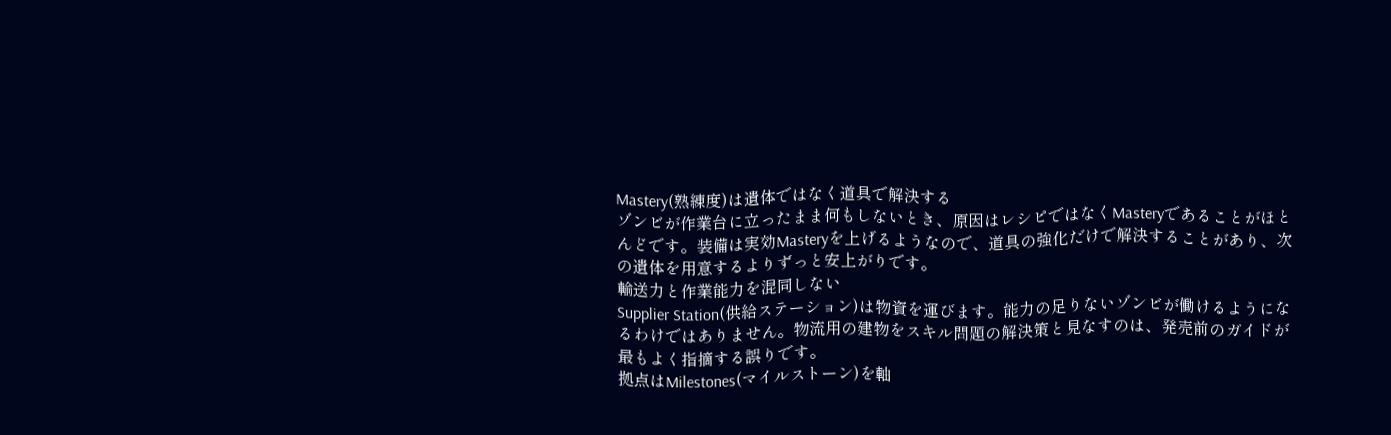Mastery(熟練度)は遺体ではなく道具で解決する
ゾンビが作業台に立ったまま何もしないとき、原因はレシピではなくMasteryであることがほとんどです。装備は実効Masteryを上げるようなので、道具の強化だけで解決することがあり、次の遺体を用意するよりずっと安上がりです。
輸送力と作業能力を混同しない
Supplier Station(供給ステーション)は物資を運びます。能力の足りないゾンビが働けるようになるわけではありません。物流用の建物をスキル問題の解決策と見なすのは、発売前のガイドが最もよく指摘する誤りです。
拠点はMilestones(マイルストーン)を軸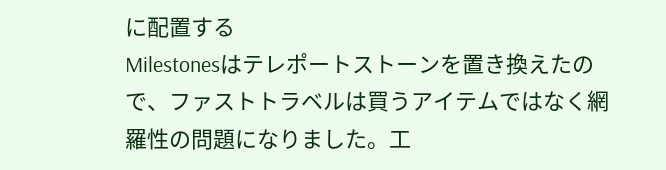に配置する
Milestonesはテレポートストーンを置き換えたので、ファストトラベルは買うアイテムではなく網羅性の問題になりました。工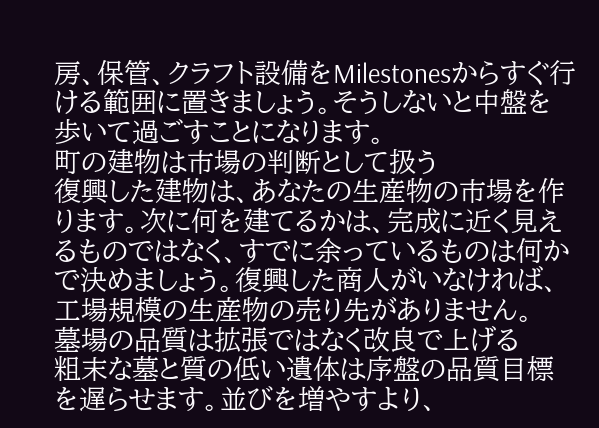房、保管、クラフト設備をMilestonesからすぐ行ける範囲に置きましょう。そうしないと中盤を歩いて過ごすことになります。
町の建物は市場の判断として扱う
復興した建物は、あなたの生産物の市場を作ります。次に何を建てるかは、完成に近く見えるものではなく、すでに余っているものは何かで決めましょう。復興した商人がいなければ、工場規模の生産物の売り先がありません。
墓場の品質は拡張ではなく改良で上げる
粗末な墓と質の低い遺体は序盤の品質目標を遅らせます。並びを増やすより、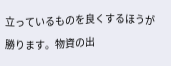立っているものを良くするほうが勝ります。物資の出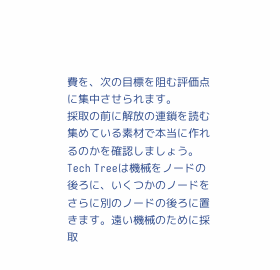費を、次の目標を阻む評価点に集中させられます。
採取の前に解放の連鎖を読む
集めている素材で本当に作れるのかを確認しましょう。Tech Treeは機械をノードの後ろに、いくつかのノードをさらに別のノードの後ろに置きます。遠い機械のために採取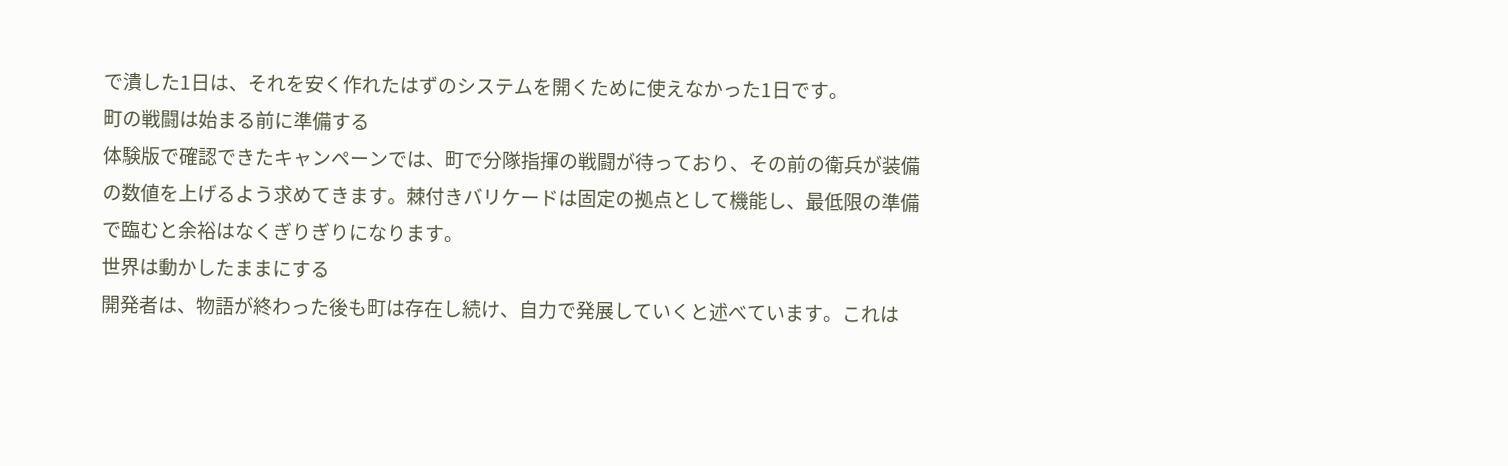で潰した1日は、それを安く作れたはずのシステムを開くために使えなかった1日です。
町の戦闘は始まる前に準備する
体験版で確認できたキャンペーンでは、町で分隊指揮の戦闘が待っており、その前の衛兵が装備の数値を上げるよう求めてきます。棘付きバリケードは固定の拠点として機能し、最低限の準備で臨むと余裕はなくぎりぎりになります。
世界は動かしたままにする
開発者は、物語が終わった後も町は存在し続け、自力で発展していくと述べています。これは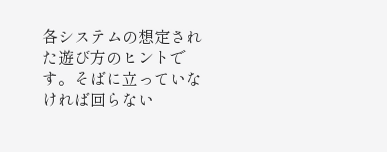各システムの想定された遊び方のヒントです。そばに立っていなければ回らない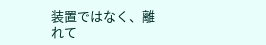装置ではなく、離れて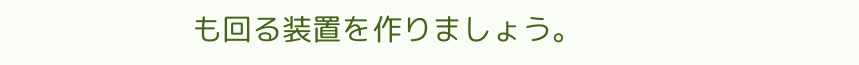も回る装置を作りましょう。